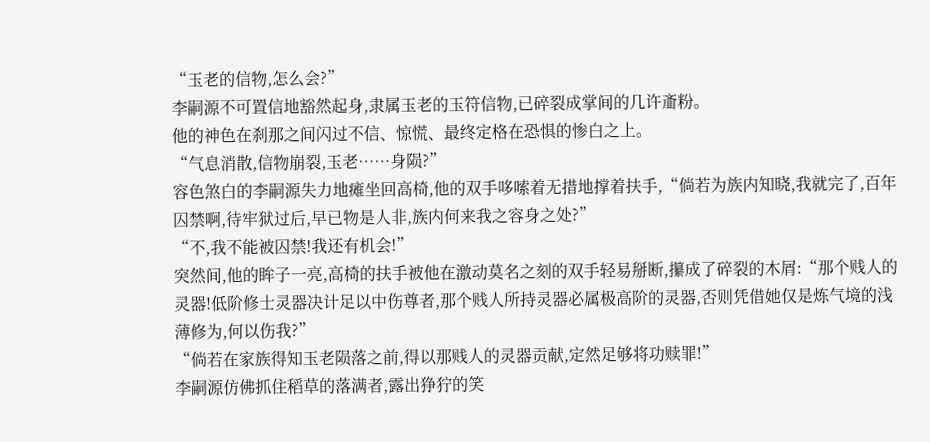“玉老的信物,怎么会?”
李嗣源不可置信地豁然起身,隶属玉老的玉符信物,已碎裂成掌间的几许齑粉。
他的神色在刹那之间闪过不信、惊慌、最终定格在恐惧的惨白之上。
“气息消散,信物崩裂,玉老……身陨?”
容色煞白的李嗣源失力地瘫坐回高椅,他的双手哆嗦着无措地撑着扶手,“倘若为族内知晓,我就完了,百年囚禁啊,待牢狱过后,早已物是人非,族内何来我之容身之处?”
“不,我不能被囚禁!我还有机会!”
突然间,他的眸子一亮,高椅的扶手被他在激动莫名之刻的双手轻易掰断,攥成了碎裂的木屑:“那个贱人的灵器!低阶修士灵器决计足以中伤尊者,那个贱人所持灵器必属极高阶的灵器,否则凭借她仅是炼气境的浅薄修为,何以伤我?”
“倘若在家族得知玉老陨落之前,得以那贱人的灵器贡献,定然足够将功赎罪!”
李嗣源仿佛抓住稻草的落满者,露出狰狞的笑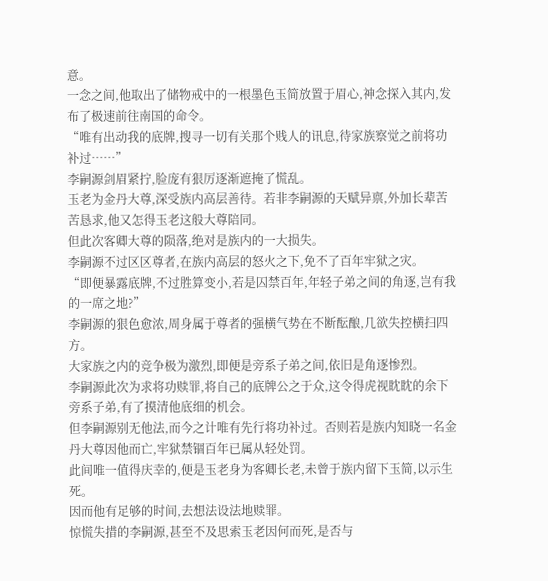意。
一念之间,他取出了储物戒中的一根墨色玉简放置于眉心,神念探入其内,发布了极速前往南国的命令。
“唯有出动我的底牌,搜寻一切有关那个贱人的讯息,待家族察觉之前将功补过……”
李嗣源剑眉紧拧,脸庞有狠厉逐渐遮掩了慌乱。
玉老为金丹大尊,深受族内高层善待。若非李嗣源的天赋异禀,外加长辈苦苦恳求,他又怎得玉老这般大尊陪同。
但此次客卿大尊的陨落,绝对是族内的一大损失。
李嗣源不过区区尊者,在族内高层的怒火之下,免不了百年牢狱之灾。
“即便暴露底牌,不过胜算变小,若是囚禁百年,年轻子弟之间的角逐,岂有我的一席之地?”
李嗣源的狠色愈浓,周身属于尊者的强横气势在不断酝酿,几欲失控横扫四方。
大家族之内的竞争极为激烈,即便是旁系子弟之间,依旧是角逐惨烈。
李嗣源此次为求将功赎罪,将自己的底牌公之于众,这令得虎视眈眈的余下旁系子弟,有了摸清他底细的机会。
但李嗣源别无他法,而今之计唯有先行将功补过。否则若是族内知晓一名金丹大尊因他而亡,牢狱禁锢百年已属从轻处罚。
此间唯一值得庆幸的,便是玉老身为客卿长老,未曾于族内留下玉简,以示生死。
因而他有足够的时间,去想法设法地赎罪。
惊慌失措的李嗣源,甚至不及思索玉老因何而死,是否与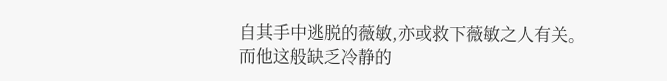自其手中逃脱的薇敏,亦或救下薇敏之人有关。
而他这般缺乏冷静的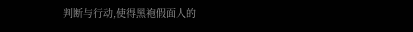判断与行动,使得黑袍假面人的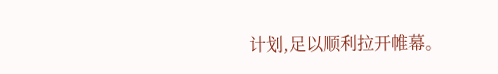计划,足以顺利拉开帷幕。